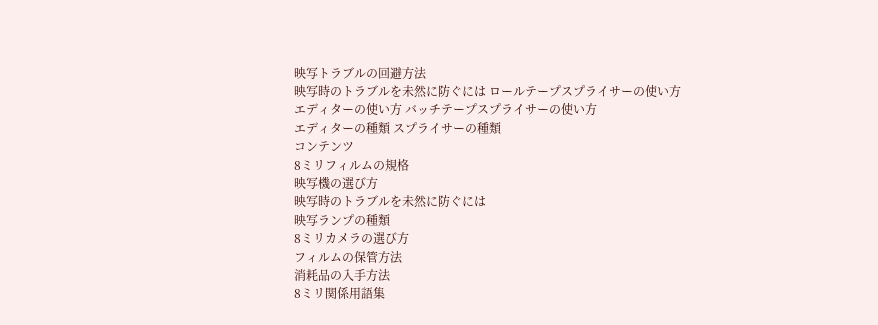映写トラブルの回避方法
映写時のトラブルを未然に防ぐには ロールテープスプライサーの使い方
エディターの使い方 バッチテープスプライサーの使い方
エディターの種類 スプライサーの種類
コンテンツ
8ミリフィルムの規格
映写機の選び方
映写時のトラブルを未然に防ぐには
映写ランプの種類
8ミリカメラの選び方
フィルムの保管方法
消耗品の入手方法
8ミリ関係用語集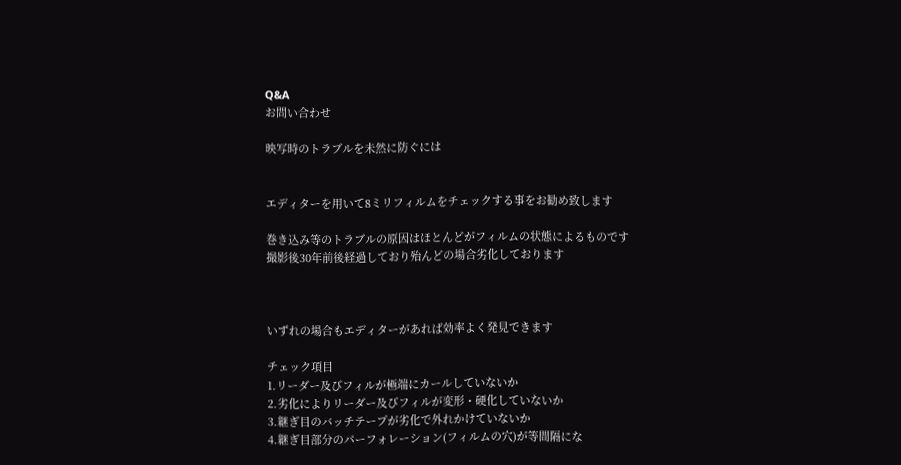Q&A
お問い合わせ

映写時のトラブルを未然に防ぐには


エディターを用いて8ミリフィルムをチェックする事をお勧め致します

巻き込み等のトラブルの原因はほとんどがフィルムの状態によるものです
撮影後30年前後経過しており殆んどの場合劣化しております



いずれの場合もエディターがあれば効率よく発見できます

チェック項目
1.リーダー及びフィルが極端にカールしていないか
2.劣化によりリーダー及びフィルが変形・硬化していないか
3.継ぎ目のバッチテープが劣化で外れかけていないか
4.継ぎ目部分のパーフォレーション(フィルムの穴)が等間隔にな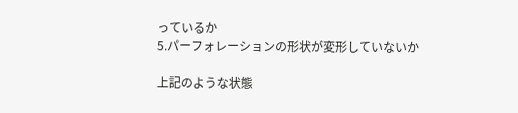っているか
5.パーフォレーションの形状が変形していないか

上記のような状態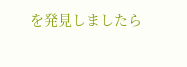を発見しましたら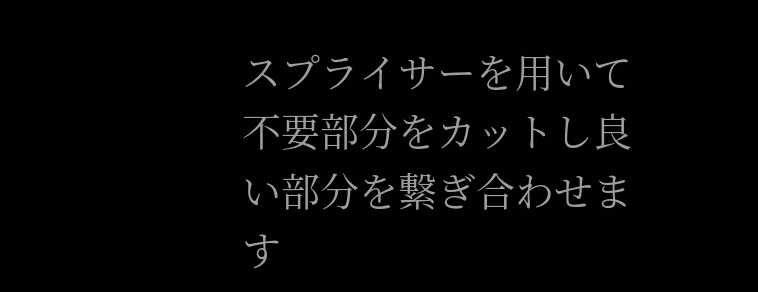スプライサーを用いて
不要部分をカットし良い部分を繋ぎ合わせます